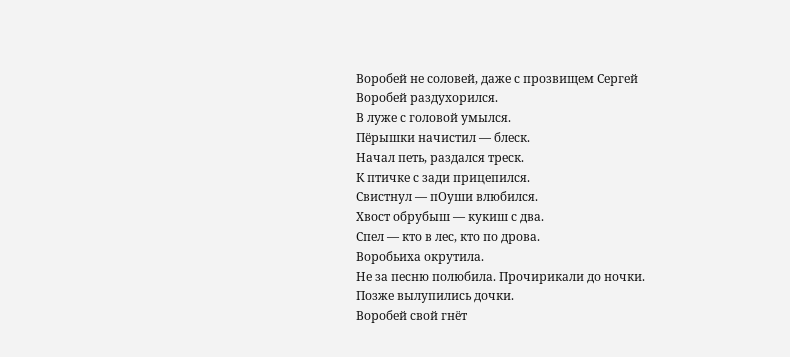Воробей не соловей, даже с прозвищем Сергей
Воробей раздухорился.
В луже с головой умылся.
Пёрышки начистил — блеск.
Начал петь, раздался треск.
К птичке с зади прицепился.
Свистнул — пОуши влюбился.
Хвост обрубыш — кукиш с два.
Спел — кто в лес, кто по дрова.
Воробьиха окрутила.
Не за песню полюбила. Прочирикали до ночки.
Позже вылупились дочки.
Воробей свой гнёт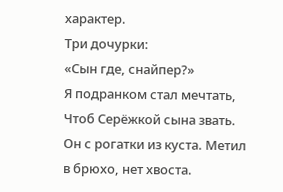характер.
Три дочурки:
«Сын где, снайпер?»
Я подранком стал мечтать,
Чтоб Серёжкой сына звать.
Он с рогатки из куста. Метил в брюхо, нет хвоста.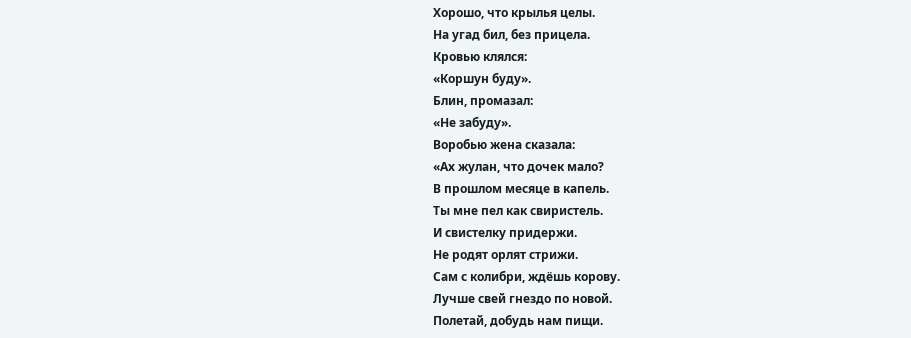Хорошо, что крылья целы.
На угад бил, без прицела.
Кровью клялся:
«Коршун буду».
Блин, промазал:
«Не забуду».
Воробью жена сказала:
«Ах жулан, что дочек мало?
В прошлом месяце в капель.
Ты мне пел как свиристель.
И свистелку придержи.
Не родят орлят стрижи.
Сам с колибри, ждёшь корову.
Лучше свей гнездо по новой.
Полетай, добудь нам пищи.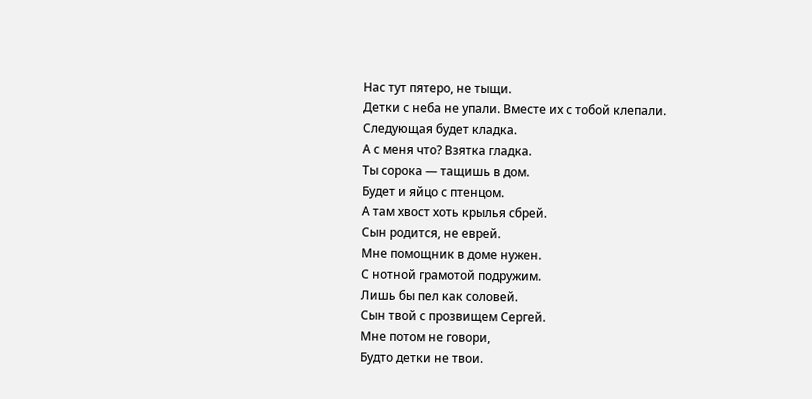Нас тут пятеро, не тыщи.
Детки с неба не упали. Вместе их с тобой клепали.
Следующая будет кладка.
А с меня что? Взятка гладка.
Ты сорока — тащишь в дом.
Будет и яйцо с птенцом.
А там хвост хоть крылья сбрей.
Сын родится, не еврей.
Мне помощник в доме нужен.
С нотной грамотой подружим.
Лишь бы пел как соловей.
Сын твой с прозвищем Сергей.
Мне потом не говори,
Будто детки не твои.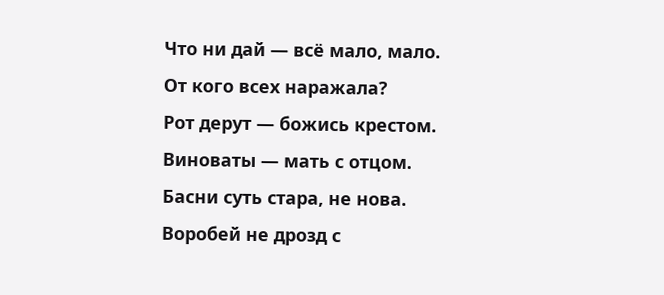Что ни дай — всё мало, мало.
От кого всех наражала?
Рот дерут — божись крестом.
Виноваты — мать с отцом.
Басни суть стара, не нова.
Воробей не дрозд с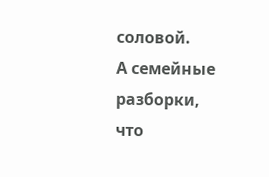соловой.
А семейные разборки,
что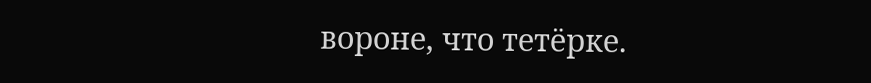вороне, что тетёрке.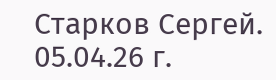Старков Сергей.
05.04.26 г.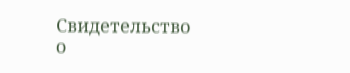Свидетельство о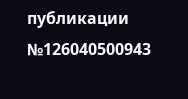публикации №126040500943